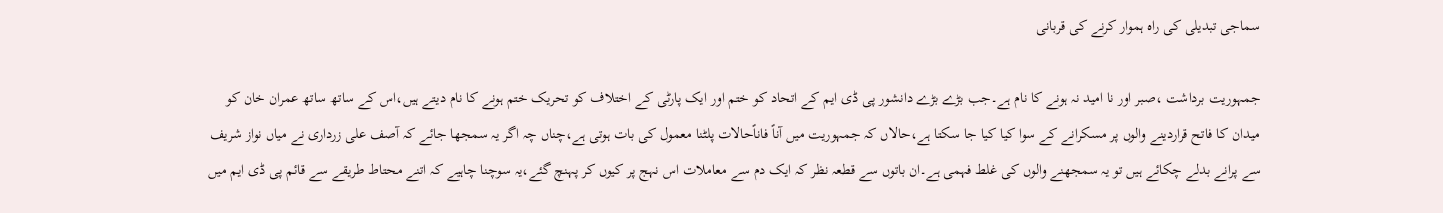سماجی تبدیلی کی راہ ہموار کرنے کی قربانی

جمہوریت برداشت ،صبر اور نا امید نہ ہونے کا نام ہے۔جب بڑے بڑے دانشور پی ڈی ایم کے اتحاد کو ختم اور ایک پارٹی کے اختلاف کو تحریک ختم ہونے کا نام دیتے ہیں،اس کے ساتھ ساتھ عمران خان کو میدان کا فاتح قراردینے والوں پر مسکرانے کے سوا کیا کیا جا سکتا ہے،حالاں کہ جمہوریت میں آناً فاناًحالات پلٹنا معمول کی بات ہوتی ہے،چناں چہ اگر یہ سمجھا جائے کہ آصف علی زرداری نے میاں نواز شریف سے پرانے بدلے چکائے ہیں تو یہ سمجھنے والوں کی غلط فہمی ہے۔ان باتوں سے قطعہ نظر کہ ایک دم سے معاملات اس نہج پر کیوں کر پہنچ گئے،یہ سوچنا چاہیے کہ اتنے محتاط طریقے سے قائم پی ڈی ایم میں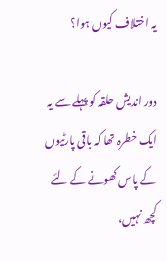یہ اختلاف کیوں ہوا؟

دور اندیش حلقہ کو پہلے سے یہ ایک خطرہ تھا کہ باقی پارٹیوں کے پاس کھونے کے لئے کچھ نہیں،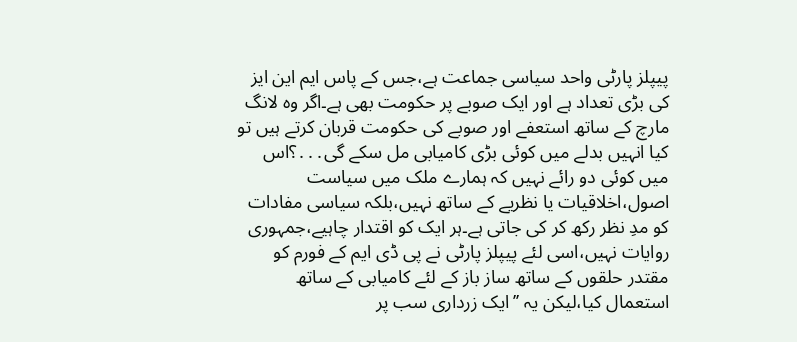پیپلز پارٹی واحد سیاسی جماعت ہے،جس کے پاس ایم این ایز کی بڑی تعداد ہے اور ایک صوبے پر حکومت بھی ہے۔اگر وہ لانگ مارچ کے ساتھ استعفے اور صوبے کی حکومت قربان کرتے ہیں تو کیا انہیں بدلے میں کوئی بڑی کامیابی مل سکے گی․․․؟اس میں کوئی دو رائے نہیں کہ ہمارے ملک میں سیاست اصول،اخلاقیات یا نظریے کے ساتھ نہیں،بلکہ سیاسی مفادات کو مدِ نظر رکھ کر کی جاتی ہے۔ہر ایک کو اقتدار چاہیے،جمہوری روایات نہیں،اسی لئے پیپلز پارٹی نے پی ڈی ایم کے فورم کو مقتدر حلقوں کے ساتھ ساز باز کے لئے کامیابی کے ساتھ استعمال کیا،لیکن یہ ’’ایک زرداری سب پر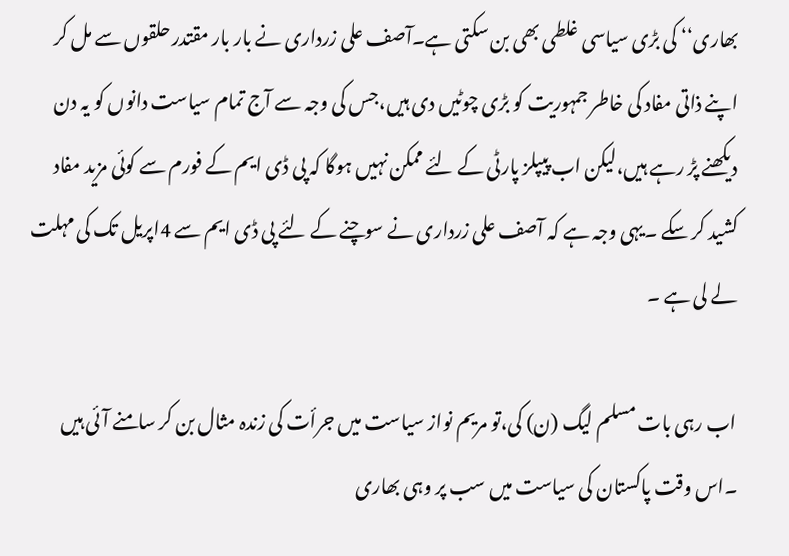بھاری‘‘ کی بڑی سیاسی غلطی بھی بن سکتی ہے۔آصف علی زرداری نے بار بار مقتدر حلقوں سے مل کر اپنے ذاتی مفاد کی خاطر جمہوریت کو بڑی چوٹیں دی ہیں،جس کی وجہ سے آج تمام سیاست دانوں کو یہ دن دیکھنے پڑ رہے ہیں،لیکن اب پیپلز پارٹی کے لئے ممکن نہیں ہوگا کہ پی ڈی ایم کے فورم سے کوئی مزید مفاد کشید کر سکے ۔یہی وجہ ہے کہ آصف علی زرداری نے سوچنے کے لئے پی ڈی ایم سے 4اپریل تک کی مہلت لے لی ہے ۔

اب رہی بات مسلم لیگ (ن) کی،تو مریم نواز سیاست میں جرأت کی زندہ مثال بن کر سامنے آئی ہیں ۔اس وقت پاکستان کی سیاست میں سب پر وہی بھاری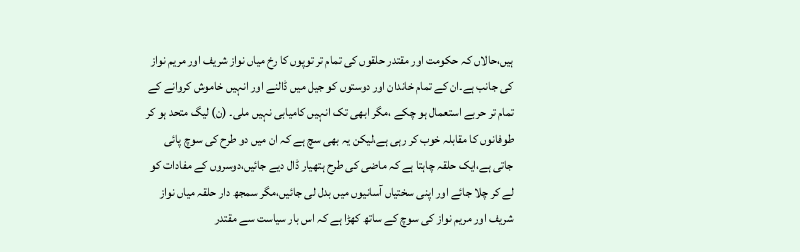ہیں،حالاں کہ حکومت اور مقتدر حلقوں کی تمام تر توپوں کا رخ میاں نواز شریف اور مریم نواز کی جانب ہے۔ان کے تمام خاندان اور دوستوں کو جیل میں ڈالنے اور انہیں خاموش کروانے کے تمام تر حربے استعمال ہو چکے ،مگر ابھی تک انہیں کامیابی نہیں ملی۔ (ن) لیگ متحد ہو کر طوفانوں کا مقابلہ خوب کر رہی ہے،لیکن یہ بھی سچ ہے کہ ان میں دو طرح کی سوچ پائی جاتی ہے،ایک حلقہ چاہتا ہے کہ ماضی کی طرح ہتھیار ڈال دیے جائیں،دوسروں کے مفادات کو لے کر چلا جائے اور اپنی سختیاں آسانیوں میں بدل لی جائیں،مگر سمجھ دار حلقہ میاں نواز شریف اور مریم نواز کی سوچ کے ساتھ کھڑا ہے کہ اس بار سیاست سے مقتدر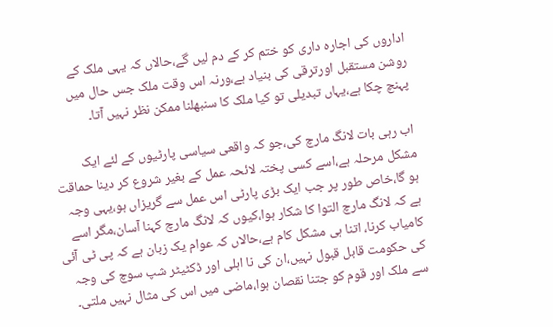اداروں کی اجارہ داری کو ختم کر کے دم لیں گے،حالاں کہ یہی ملک کے روشن مستقبل اورترقی کی بنیاد ہے،ورنہ اس وقت ملک جس حال میں پہنچ چکا ہے،یہاں تبدیلی تو کیا ملک کا سنبھلنا ممکن نظر نہیں آتا۔

اب رہی بات لانگ مارچ کی،جو کہ واقعی سیاسی پارٹیوں کے لئے ایک مشکل مرحلہ ہے،اسے کسی پختہ لائحہ عمل کے بغیر شروع کر دینا حماقت ہو گا،خاص طور پر جب ایک بڑی پارٹی اس عمل سے گریزاں ہو،یہی وجہ ہے کہ لانگ مارچ التوا کا شکار ہوا،کیوں کہ لانگ مارچ کہنا آسان،مگر اسے کامیاب کرنا، اتنا ہی مشکل کام ہے،حالاں کہ عوام یک زبان ہے کہ پی ٹی آئی کی حکومت قابل قبول نہیں،ان کی نا اہلی اور ڈکٹیٹر شپ سوچ کی وجہ سے ملک اور قوم کو جتنا نقصان ہوا،ماضی میں اس کی مثال نہیں ملتی۔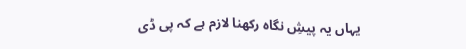یہاں یہ پیشِ نگاہ رکھنا لازم ہے کہ پی ڈی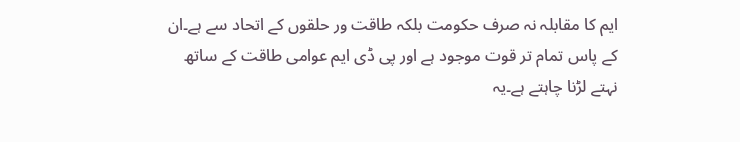ایم کا مقابلہ نہ صرف حکومت بلکہ طاقت ور حلقوں کے اتحاد سے ہے۔ان کے پاس تمام تر قوت موجود ہے اور پی ڈی ایم عوامی طاقت کے ساتھ نہتے لڑنا چاہتے ہے۔یہ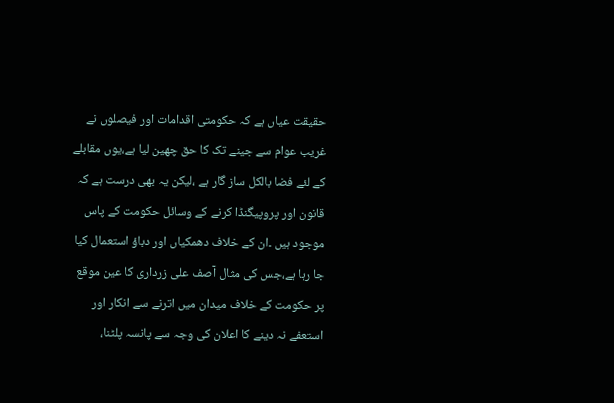حقیقت عیاں ہے کہ حکومتی اقدامات اور فیصلوں نے غریب عوام سے جینے تک کا حق چھین لیا ہے،یوں مقابلے کے لئے فضا بالکل ساز گار ہے ،لیکن یہ بھی درست ہے کہ قانون اور پروپیگنڈا کرنے کے وسائل حکومت کے پاس موجود ہیں ۔ان کے خلاف دھمکیاں اور دباؤ استعمال کیا جا رہا ہے،جس کی مثال آصف علی زرداری کا عین موقع پر حکومت کے خلاف میدان میں اترنے سے انکار اور استعفے نہ دینے کا اعلان کی وجہ سے پانسہ پلٹنا،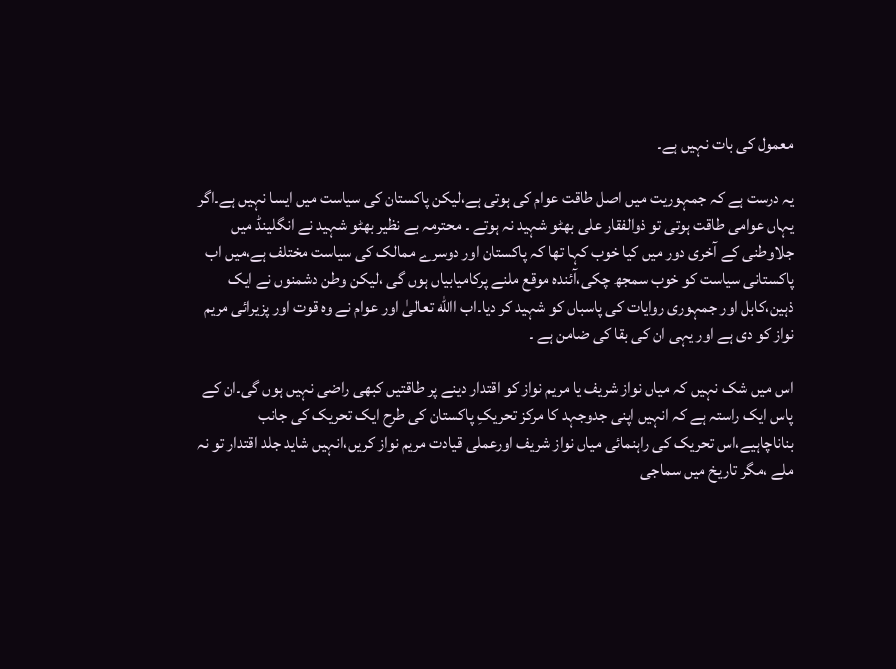معمول کی بات نہیں ہے۔

یہ درست ہے کہ جمہوریت میں اصل طاقت عوام کی ہوتی ہے،لیکن پاکستان کی سیاست میں ایسا نہیں ہے۔اگر یہاں عوامی طاقت ہوتی تو ذوالفقار علی بھٹو شہید نہ ہوتے ۔ محترمہ بے نظیر بھٹو شہید نے انگلینڈ میں جلاوطنی کے آخری دور میں کیا خوب کہا تھا کہ پاکستان اور دوسرے ممالک کی سیاست مختلف ہے،میں اب پاکستانی سیاست کو خوب سمجھ چکی،آئندہ موقع ملنے پرکامیابیاں ہوں گی ،لیکن وطن دشمنوں نے ایک ذہین،کابل اور جمہوری روایات کی پاسباں کو شہید کر دیا۔اب االله تعالیٰ اور عوام نے وہ قوت اور پزیرائی مریم نواز کو دی ہے اور یہی ان کی بقا کی ضامن ہے ۔

اس میں شک نہیں کہ میاں نواز شریف یا مریم نواز کو اقتدار دینے پر طاقتیں کبھی راضی نہیں ہوں گی۔ان کے پاس ایک راستہ ہے کہ انہیں اپنی جدوجہد کا مرکز تحریکِ پاکستان کی طرح ایک تحریک کی جانب بناناچاہیے،اس تحریک کی راہنمائی میاں نواز شریف اورعملی قیادت مریم نواز کریں،انہیں شاید جلد اقتدار تو نہ ملے ،مگر تاریخ میں سماجی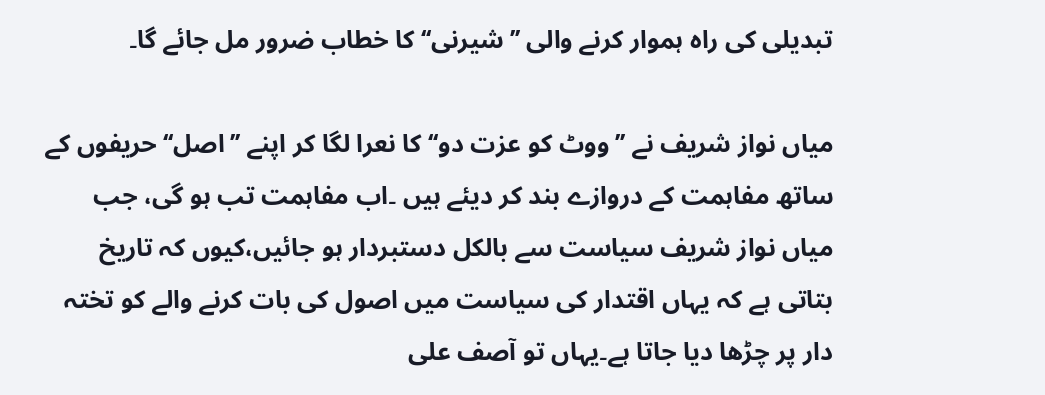تبدیلی کی راہ ہموار کرنے والی ’’شیرنی‘‘ کا خطاب ضرور مل جائے گا۔

میاں نواز شریف نے ’’ووٹ کو عزت دو‘‘کا نعرا لگا کر اپنے ’’اصل‘‘ حریفوں کے ساتھ مفاہمت کے دروازے بند کر دیئے ہیں ۔اب مفاہمت تب ہو گی، جب میاں نواز شریف سیاست سے بالکل دستبردار ہو جائیں،کیوں کہ تاریخ بتاتی ہے کہ یہاں اقتدار کی سیاست میں اصول کی بات کرنے والے کو تختہ دار پر چڑھا دیا جاتا ہے۔یہاں تو آصف علی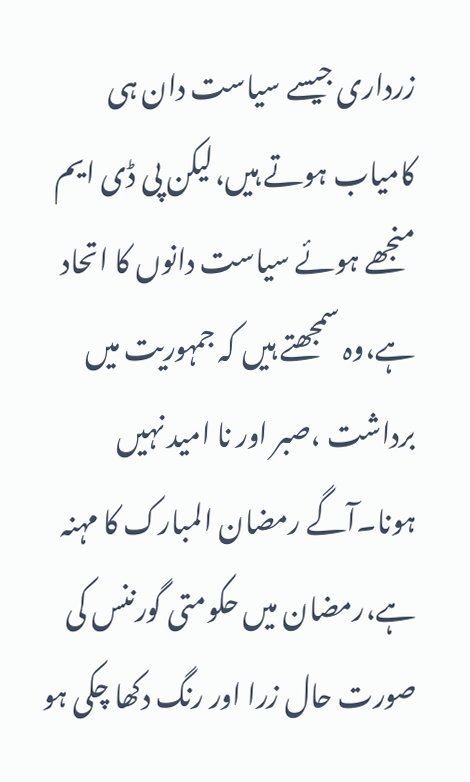زرداری جیسے سیاست دان ہی کامیاب ہوتے ہیں،لیکن پی ڈی ایم منجھے ہوئے سیاست دانوں کا اتحاد ہے،وہ سمجھتے ہیں کہ جمہوریت میں برداشت ،صبر اور نا امید نہیں ہونا۔آگے رمضان المبارک کا مہنہ ہے،رمضان میں حکومتی گورننس کی صورت حال زرا اور رنگ دکھا چکی ہو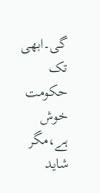گی۔ابھی تک حکومت خوش ہے،مگر شاید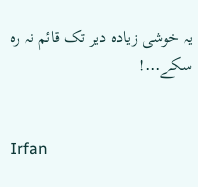یہ خوشی زیادہ دیر تک قائم نہ رہ سکے․․․!


Irfan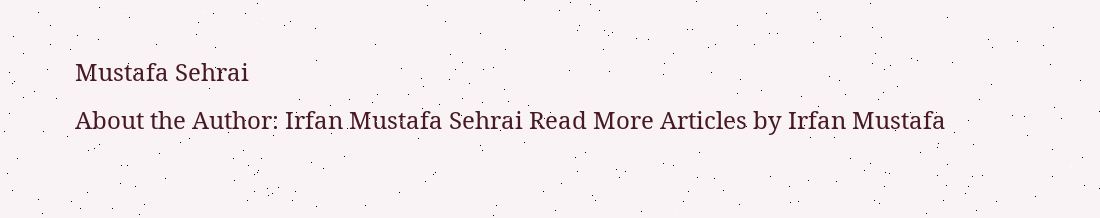Mustafa Sehrai
About the Author: Irfan Mustafa Sehrai Read More Articles by Irfan Mustafa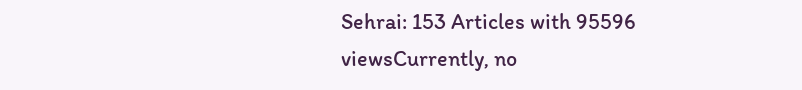Sehrai: 153 Articles with 95596 viewsCurrently, no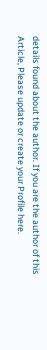details found about the author. If you are the author of this Article, Please update or create your Profile here.